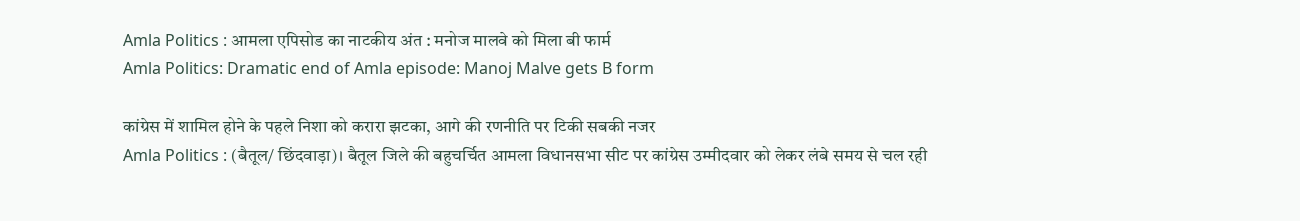Amla Politics : आमला एपिसोड का नाटकीय अंत : मनोज मालवे को मिला बी फार्म
Amla Politics: Dramatic end of Amla episode: Manoj Malve gets B form

कांग्रेस में शामिल होने के पहले निशा को करारा झटका, आगे की रणनीति पर टिकी सबकी नजर
Amla Politics : (बैतूल/ छिंदवाड़ा)। बैतूल जिले की बहुचर्चित आमला विधानसभा सीट पर कांग्रेस उम्मीदवार को लेकर लंबे समय से चल रही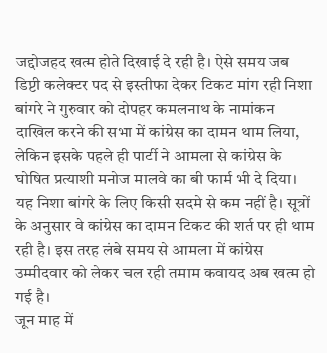जद्दोजहद खत्म होते दिखाई दे रही है। ऐसे समय जब डिप्टी कलेक्टर पद से इस्तीफा देकर टिकट मांग रही निशा बांगरे ने गुरुवार को दोपहर कमलनाथ के नामांकन दाखिल करने की सभा में कांग्रेस का दामन थाम लिया, लेकिन इसके पहले ही पार्टी ने आमला से कांग्रेस के घोषित प्रत्याशी मनोज मालवे का बी फार्म भी दे दिया। यह निशा बांगरे के लिए किसी सदमे से कम नहीं है। सूत्रों के अनुसार वे कांग्रेस का दामन टिकट की शर्त पर ही थाम रही है। इस तरह लंबे समय से आमला में कांग्रेस उम्मीदवार को लेकर चल रही तमाम कवायद अब खत्म हो गई है।
जून माह में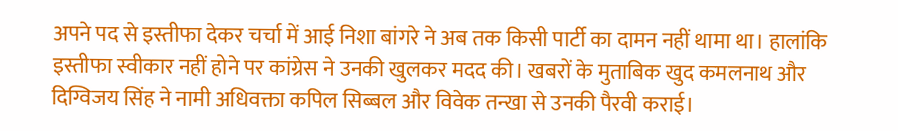अपने पद से इस्तीफा देकर चर्चा में आई निशा बांगरे ने अब तक किसी पार्टी का दामन नहीं थामा था। हालांकि इस्तीफा स्वीकार नहीं होने पर कांग्रेस ने उनकी खुलकर मदद की। खबरों के मुताबिक खुद कमलनाथ और दिग्विजय सिंह ने नामी अधिवक्ता कपिल सिब्बल और विवेक तन्खा से उनकी पैरवी कराई।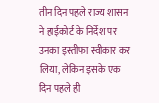तीन दिन पहले राज्य शासन ने हाईकोर्ट के निर्देश पर उनका इस्तीफा स्वीकार कर लिया, लेकिन इसके एक दिन पहले ही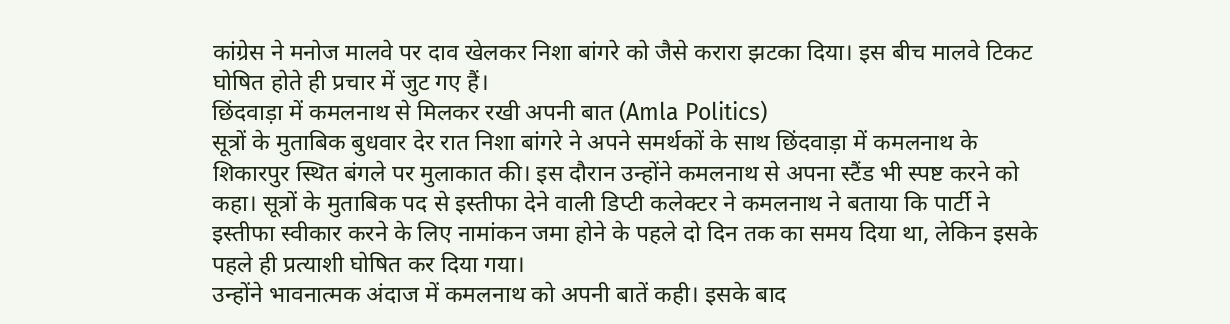कांग्रेस ने मनोज मालवे पर दाव खेलकर निशा बांगरे को जैसे करारा झटका दिया। इस बीच मालवे टिकट घोषित होते ही प्रचार में जुट गए हैं।
छिंदवाड़ा में कमलनाथ से मिलकर रखी अपनी बात (Amla Politics)
सूत्रों के मुताबिक बुधवार देर रात निशा बांगरे ने अपने समर्थकों के साथ छिंदवाड़ा में कमलनाथ के शिकारपुर स्थित बंगले पर मुलाकात की। इस दौरान उन्होंने कमलनाथ से अपना स्टैंड भी स्पष्ट करने को कहा। सूत्रों के मुताबिक पद से इस्तीफा देने वाली डिप्टी कलेक्टर ने कमलनाथ ने बताया कि पार्टी ने इस्तीफा स्वीकार करने के लिए नामांकन जमा होने के पहले दो दिन तक का समय दिया था, लेकिन इसके पहले ही प्रत्याशी घोषित कर दिया गया।
उन्होंने भावनात्मक अंदाज में कमलनाथ को अपनी बातें कही। इसके बाद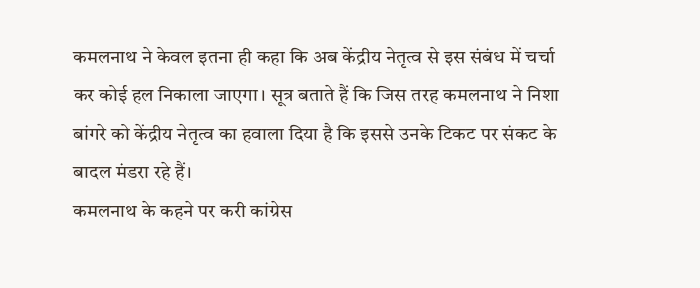कमलनाथ ने केवल इतना ही कहा कि अब केंद्रीय नेतृत्व से इस संबंध में चर्चा कर कोई हल निकाला जाएगा। सूत्र बताते हैं कि जिस तरह कमलनाथ ने निशा बांगरे को केंद्रीय नेतृत्व का हवाला दिया है कि इससे उनके टिकट पर संकट के बादल मंडरा रहे हैं।
कमलनाथ के कहने पर करी कांग्रेस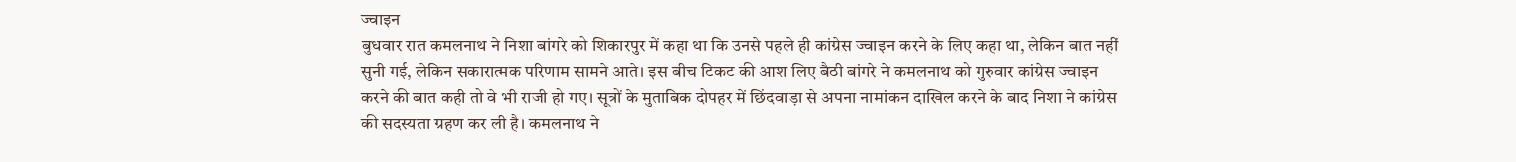ज्वाइन
बुधवार रात कमलनाथ ने निशा बांगरे को शिकारपुर में कहा था कि उनसे पहले ही कांग्रेस ज्वाइन करने के लिए कहा था, लेकिन बात नहीं सुनी गई, लेकिन सकारात्मक परिणाम सामने आते। इस बीच टिकट की आश लिए बैठी बांगरे ने कमलनाथ को गुरुवार कांग्रेस ज्वाइन करने की बात कही तो वे भी राजी हो गए। सूत्रों के मुताबिक दोपहर में छिंदवाड़ा से अपना नामांकन दाखिल करने के बाद निशा ने कांग्रेस की सदस्यता ग्रहण कर ली है। कमलनाथ ने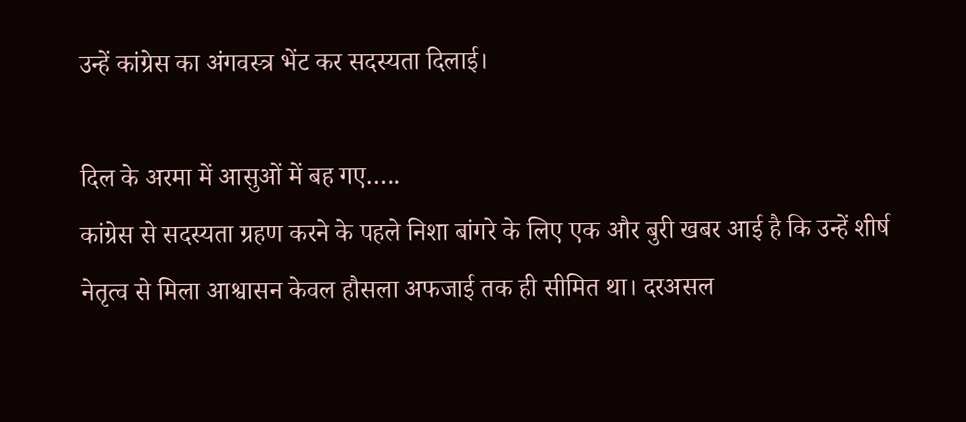उन्हें कांग्रेस का अंगवस्त्र भेंट कर सदस्यता दिलाई।

दिल के अरमा में आसुओं में बह गए…..
कांग्रेस से सदस्यता ग्रहण करने के पहले निशा बांगरे के लिए एक और बुरी खबर आई है कि उन्हें शीर्ष नेतृत्व से मिला आश्वासन केवल हौसला अफजाई तक ही सीमित था। दरअसल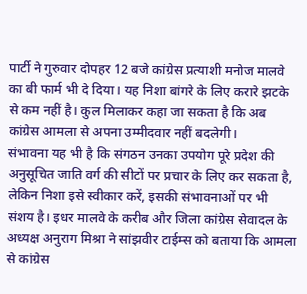पार्टी ने गुरुवार दोपहर 12 बजे कांग्रेस प्रत्याशी मनोज मालवे का बी फार्म भी दे दिया। यह निशा बांगरे के लिए करारे झटके से कम नहीं है। कुल मिलाकर कहा जा सकता है कि अब कांग्रेस आमला से अपना उम्मीदवार नहीं बदलेगी।
संभावना यह भी है कि संगठन उनका उपयोग पूरे प्रदेश की अनुसूचित जाति वर्ग की सीटों पर प्रचार के लिए कर सकता है, लेकिन निशा इसे स्वीकार करें, इसकी संभावनाओं पर भी संशय है। इधर मालवे के करीब और जिला कांग्रेस सेवादल के अध्यक्ष अनुराग मिश्रा ने सांझवीर टाईम्स को बताया कि आमला से कांग्रेस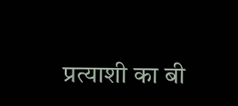प्रत्याशी का बी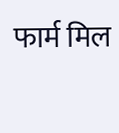फार्म मिल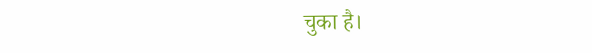चुका है।